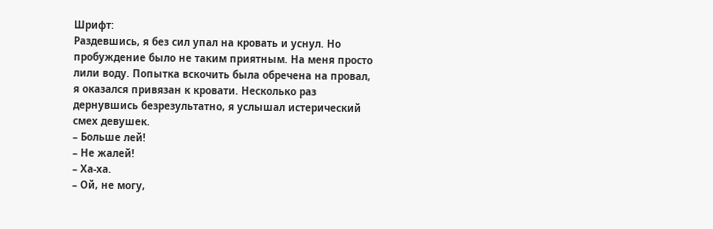Шрифт:
Раздевшись, я без сил упал на кровать и уснул. Но пробуждение было не таким приятным. На меня просто лили воду. Попытка вскочить была обречена на провал, я оказался привязан к кровати. Несколько раз дернувшись безрезультатно, я услышал истерический смех девушек.
– Больше лей!
– Не жалей!
– Ха-ха.
– Ой, не могу,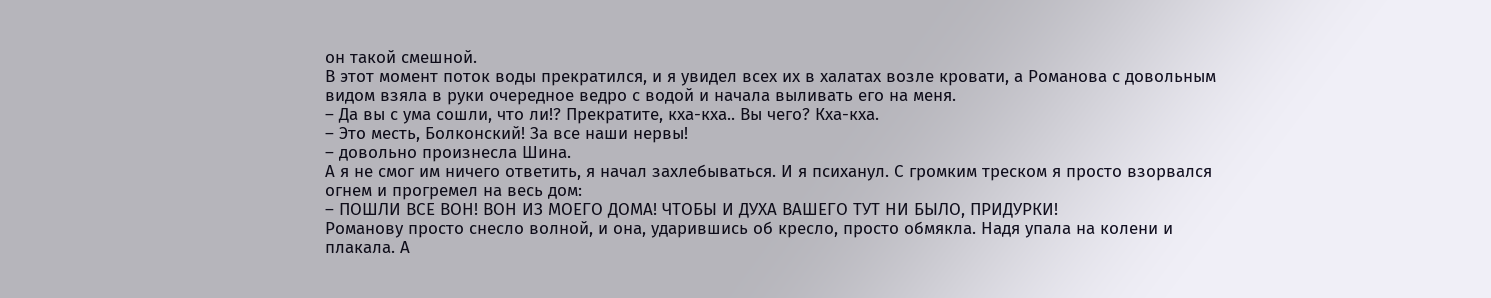он такой смешной.
В этот момент поток воды прекратился, и я увидел всех их в халатах возле кровати, а Романова с довольным видом взяла в руки очередное ведро с водой и начала выливать его на меня.
– Да вы с ума сошли, что ли!? Прекратите, кха-кха.. Вы чего? Кха-кха.
– Это месть, Болконский! За все наши нервы!
– довольно произнесла Шина.
А я не смог им ничего ответить, я начал захлебываться. И я психанул. С громким треском я просто взорвался огнем и прогремел на весь дом:
– ПОШЛИ ВСЕ ВОН! ВОН ИЗ МОЕГО ДОМА! ЧТОБЫ И ДУХА ВАШЕГО ТУТ НИ БЫЛО, ПРИДУРКИ!
Романову просто снесло волной, и она, ударившись об кресло, просто обмякла. Надя упала на колени и плакала. А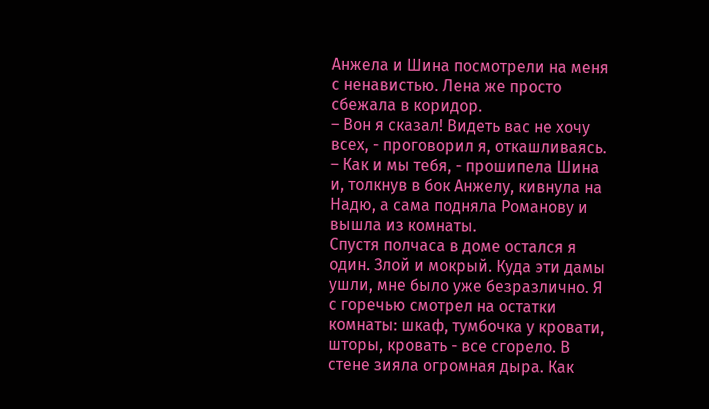Анжела и Шина посмотрели на меня с ненавистью. Лена же просто сбежала в коридор.
– Вон я сказал! Видеть вас не хочу всех, - проговорил я, откашливаясь.
– Как и мы тебя, - прошипела Шина и, толкнув в бок Анжелу, кивнула на Надю, а сама подняла Романову и вышла из комнаты.
Спустя полчаса в доме остался я один. Злой и мокрый. Куда эти дамы ушли, мне было уже безразлично. Я с горечью смотрел на остатки комнаты: шкаф, тумбочка у кровати, шторы, кровать - все сгорело. В стене зияла огромная дыра. Как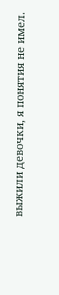выжили девочки, я понятия не имел.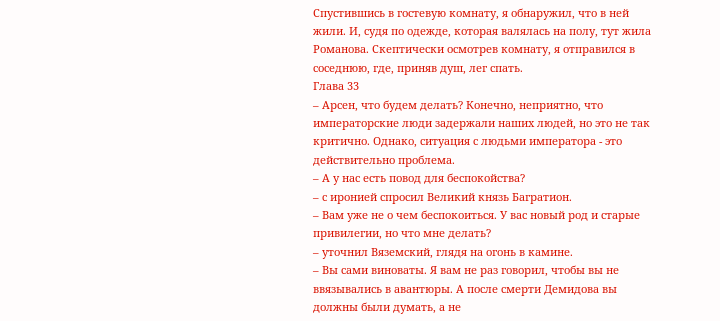Спустившись в гостевую комнату, я обнаружил, что в ней жили. И, судя по одежде, которая валялась на полу, тут жила Романова. Скептически осмотрев комнату, я отправился в соседнюю, где, приняв душ, лег спать.
Глава 33
– Арсен, что будем делать? Конечно, неприятно, что императорские люди задержали наших людей, но это не так критично. Однако, ситуация с людьми императора - это действительно проблема.
– А у нас есть повод для беспокойства?
– с иронией спросил Великий князь Багратион.
– Вам уже не о чем беспокоиться. У вас новый род и старые привилегии, но что мне делать?
– уточнил Вяземский, глядя на огонь в камине.
– Вы сами виноваты. Я вам не раз говорил, чтобы вы не ввязывались в авантюры. А после смерти Демидова вы должны были думать, а не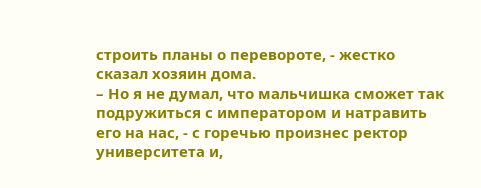строить планы о перевороте, - жестко сказал хозяин дома.
– Но я не думал, что мальчишка сможет так подружиться с императором и натравить его на нас, - с горечью произнес ректор университета и,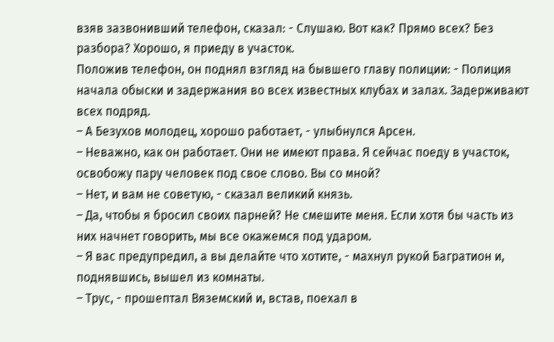взяв зазвонивший телефон, сказал: - Слушаю. Вот как? Прямо всех? Без разбора? Хорошо, я приеду в участок.
Положив телефон, он поднял взгляд на бывшего главу полиции: - Полиция начала обыски и задержания во всех известных клубах и залах. Задерживают всех подряд.
– А Безухов молодец, хорошо работает, - улыбнулся Арсен.
– Неважно, как он работает. Они не имеют права. Я сейчас поеду в участок, освобожу пару человек под свое слово. Вы со мной?
– Нет, и вам не советую, - сказал великий князь.
– Да, чтобы я бросил своих парней? Не смешите меня. Если хотя бы часть из них начнет говорить, мы все окажемся под ударом.
– Я вас предупредил, а вы делайте что хотите, - махнул рукой Багратион и, поднявшись, вышел из комнаты.
– Трус, - прошептал Вяземский и, встав, поехал в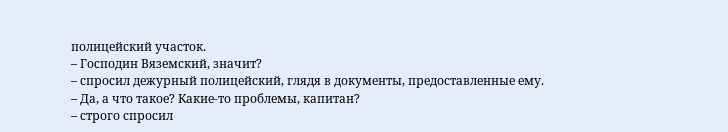полицейский участок.
– Господин Вяземский, значит?
– спросил дежурный полицейский, глядя в документы, предоставленные ему.
– Да, а что такое? Какие-то проблемы, капитан?
– строго спросил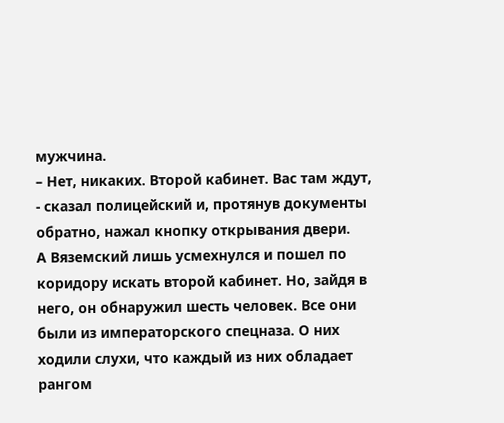мужчина.
– Нет, никаких. Второй кабинет. Вас там ждут, - сказал полицейский и, протянув документы обратно, нажал кнопку открывания двери.
А Вяземский лишь усмехнулся и пошел по коридору искать второй кабинет. Но, зайдя в него, он обнаружил шесть человек. Все они были из императорского спецназа. О них ходили слухи, что каждый из них обладает рангом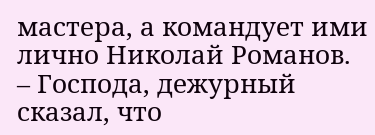мастера, а командует ими лично Николай Романов.
– Господа, дежурный сказал, что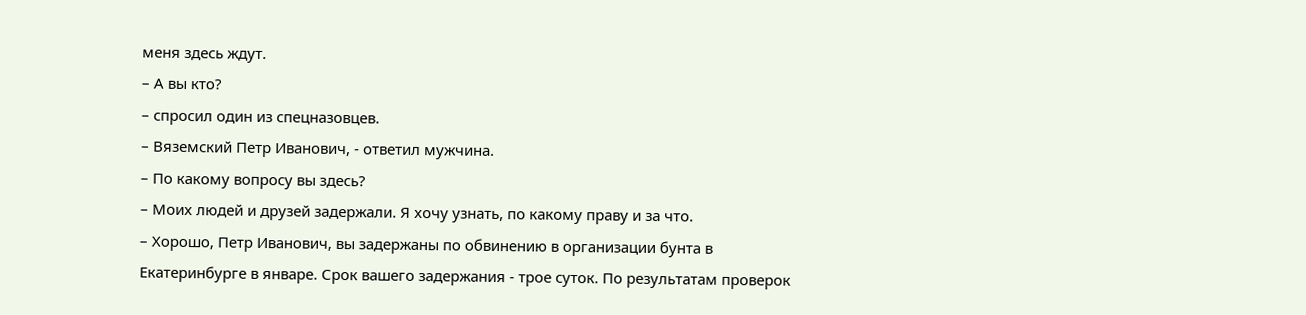меня здесь ждут.
– А вы кто?
– спросил один из спецназовцев.
– Вяземский Петр Иванович, - ответил мужчина.
– По какому вопросу вы здесь?
– Моих людей и друзей задержали. Я хочу узнать, по какому праву и за что.
– Хорошо, Петр Иванович, вы задержаны по обвинению в организации бунта в Екатеринбурге в январе. Срок вашего задержания - трое суток. По результатам проверок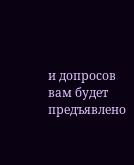и допросов вам будет предъявлено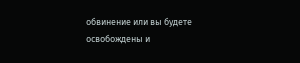обвинение или вы будете освобождены и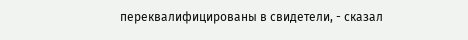переквалифицированы в свидетели, - сказал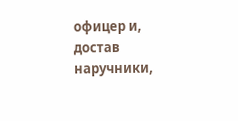офицер и, достав наручники,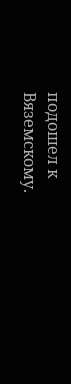подошел к Вяземскому.